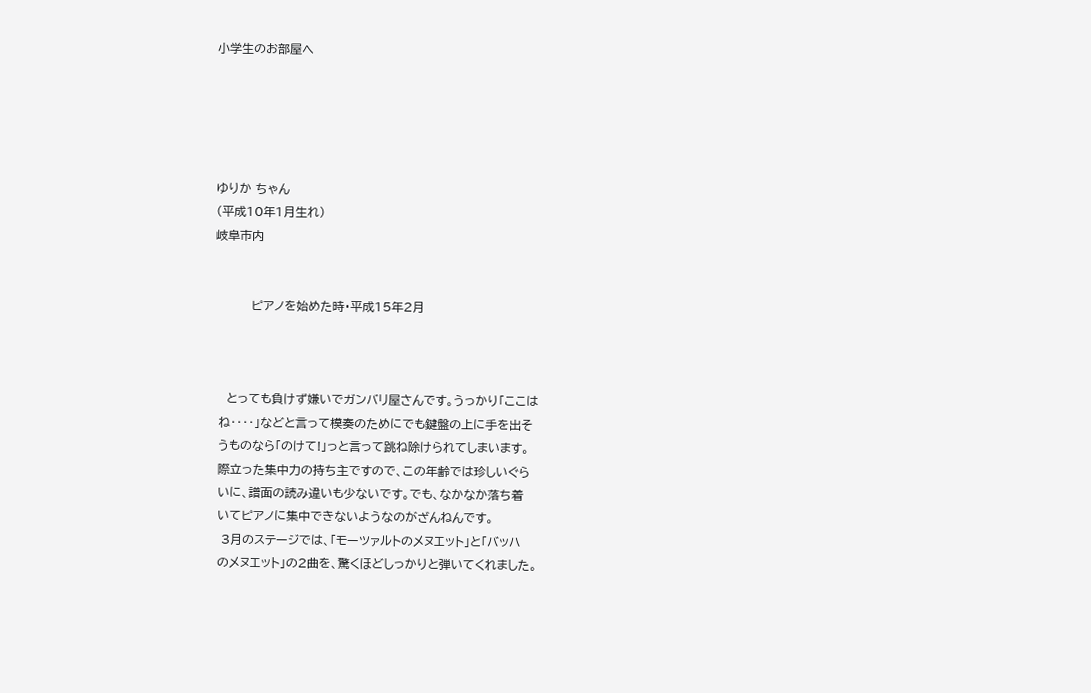小学生のお部屋へ





ゆりか ちゃん
(平成10年1月生れ)
岐阜市内


         ピアノを始めた時・平成15年2月



   とっても負けず嫌いでガンバリ屋さんです。うっかり「ここは
 ね‥‥」などと言って模奏のためにでも鍵盤の上に手を出そ
 うものなら「のけて!」っと言って跳ね除けられてしまいます。
 際立った集中力の持ち主ですので、この年齢では珍しいぐら
 いに、譜面の読み違いも少ないです。でも、なかなか落ち着
 いてピアノに集中できないようなのがざんねんです。
  3月のステージでは、「モーツァルトのメヌエット」と「バッハ
 のメヌエット」の2曲を、驚くほどしっかりと弾いてくれました。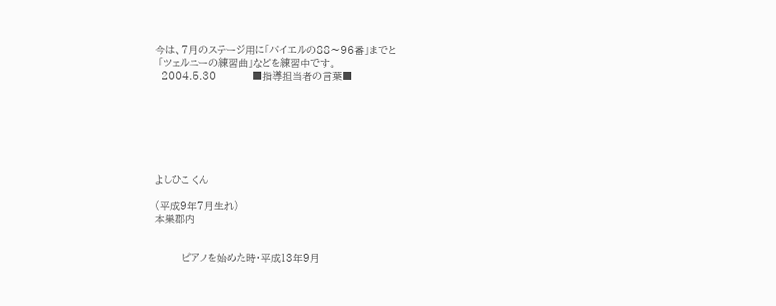今は、7月のステージ用に「バイエルの88〜96番」までと
 「ツェルニーの練習曲」などを練習中です。
  2004.5.30            ■指導担当者の言葉■







よしひこ くん

(平成9年7月生れ)
本巣郡内


         ピアノを始めた時・平成13年9月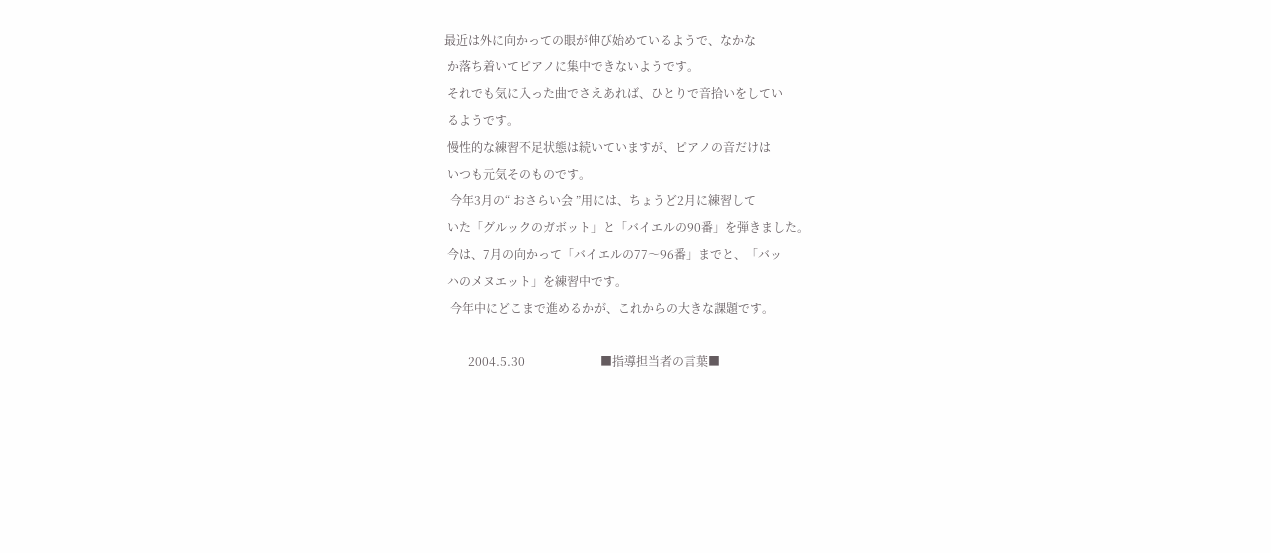最近は外に向かっての眼が伸び始めているようで、なかな
 か落ち着いてピアノに集中できないようです。
 それでも気に入った曲でさえあれば、ひとりで音拾いをしてい
 るようです。
 慢性的な練習不足状態は続いていますが、ピアノの音だけは
 いつも元気そのものです。
  今年3月の“ おさらい会 ”用には、ちょうど2月に練習して
 いた「グルックのガボット」と「バイエルの90番」を弾きました。
 今は、7月の向かって「バイエルの77〜96番」までと、「バッ
 ハのメヌエット」を練習中です。
  今年中にどこまで進めるかが、これからの大きな課題です。

        2004.5.30                         ■指導担当者の言葉■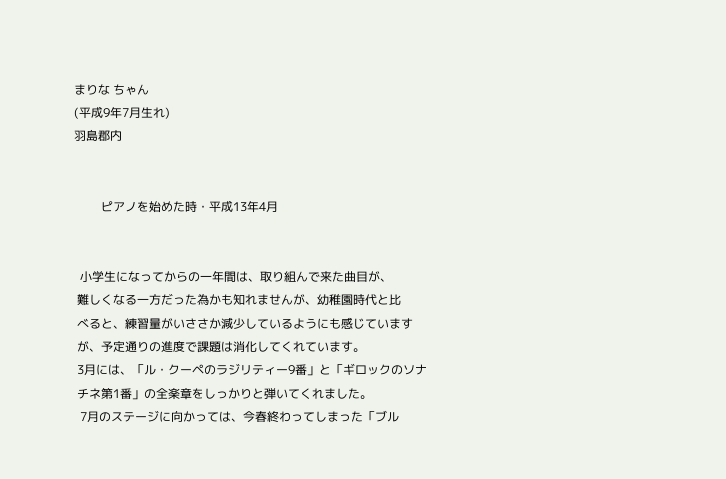まりな ちゃん
(平成9年7月生れ)
羽島郡内


         ピアノを始めた時・平成13年4月


  小学生になってからの一年間は、取り組んで来た曲目が、
 難しくなる一方だった為かも知れませんが、幼稚園時代と比
 べると、練習量がいささか減少しているようにも感じています
 が、予定通りの進度で課題は消化してくれています。
 3月には、「ル・クーペのラジリティー9番」と「ギロックのソナ
 チネ第1番」の全楽章をしっかりと弾いてくれました。
  7月のステージに向かっては、今春終わってしまった「ブル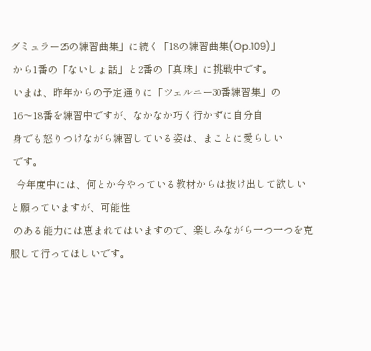グミュラー25の練習曲集」に続く「18の練習曲集(Op.109)」
 から1番の「ないしょ話」と2番の「真珠」に挑戦中です。
 いまは、昨年からの予定通りに「ツェルニー30番練習集」の
 16〜18番を練習中ですが、なかなか巧く行かずに自分自
 身でも怒りつけながら練習している姿は、まことに愛らしい
 です。
  今年度中には、何とか今やっている教材からは抜け出して欲しいと願っていますが、可能性
 のある能力には恵まれてはいますので、楽しみながら一つ一つを克服して行ってほしいです。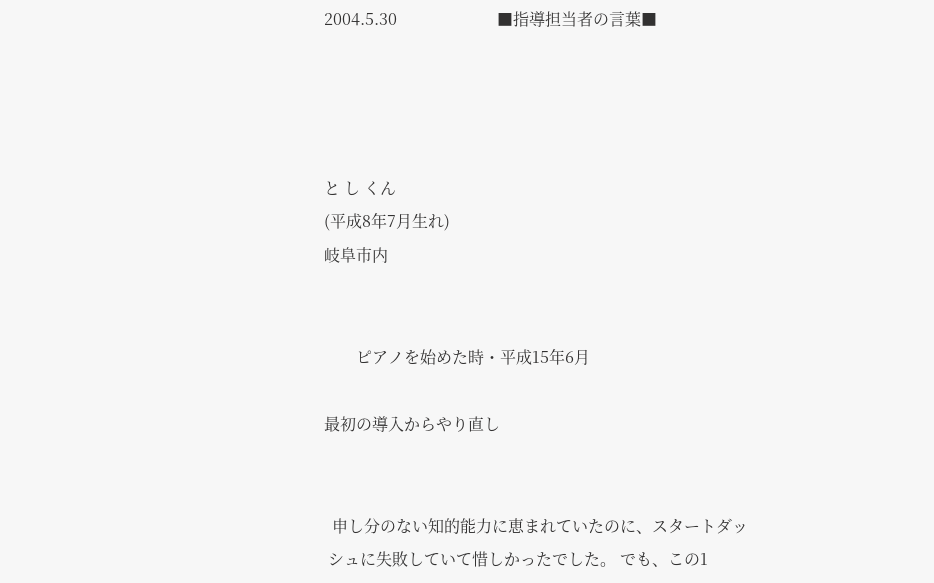2004.5.30                         ■指導担当者の言葉■




と し くん
(平成8年7月生れ)
岐阜市内


        ピアノを始めた時・平成15年6月

最初の導入からやり直し


  申し分のない知的能力に恵まれていたのに、スタートダッ
 シュに失敗していて惜しかったでした。 でも、この1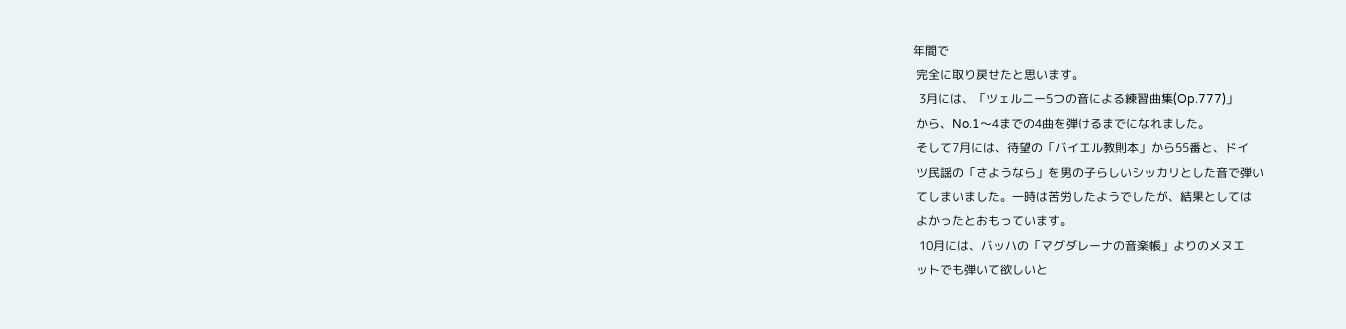年間で
 完全に取り戻せたと思います。
  3月には、「ツェルニー5つの音による練習曲集(Op.777)」
 から、No.1〜4までの4曲を弾けるまでになれました。
 そして7月には、待望の「バイエル教則本」から55番と、ドイ
 ツ民謡の「さようなら」を男の子らしいシッカリとした音で弾い
 てしまいました。一時は苦労したようでしたが、結果としては
 よかったとおもっています。
  10月には、バッハの「マグダレーナの音楽帳」よりのメヌエ
 ットでも弾いて欲しいと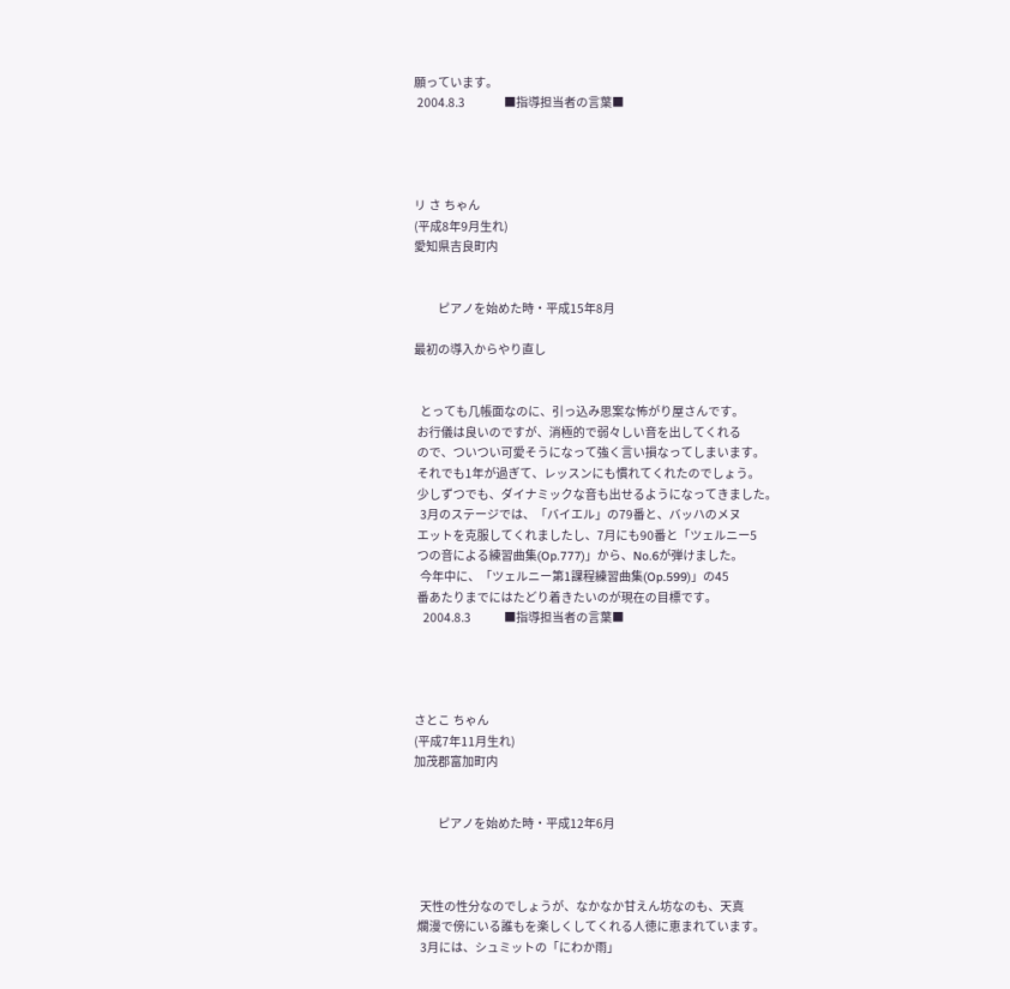願っています。
 2004.8.3             ■指導担当者の言葉■




リ さ ちゃん
(平成8年9月生れ)
愛知県吉良町内


        ピアノを始めた時・平成15年8月

最初の導入からやり直し


  とっても几帳面なのに、引っ込み思案な怖がり屋さんです。
 お行儀は良いのですが、消極的で弱々しい音を出してくれる
 ので、ついつい可愛そうになって強く言い損なってしまいます。
 それでも1年が過ぎて、レッスンにも慣れてくれたのでしょう。
 少しずつでも、ダイナミックな音も出せるようになってきました。
  3月のステージでは、「バイエル」の79番と、バッハのメヌ
 エットを克服してくれましたし、7月にも90番と「ツェルニー5
 つの音による練習曲集(Op.777)」から、No.6が弾けました。
  今年中に、「ツェルニー第1課程練習曲集(Op.599)」の45
 番あたりまでにはたどり着きたいのが現在の目標です。
   2004.8.3           ■指導担当者の言葉■




さとこ ちゃん
(平成7年11月生れ)
加茂郡富加町内


        ピアノを始めた時・平成12年6月



  天性の性分なのでしょうが、なかなか甘えん坊なのも、天真
 爛漫で傍にいる誰もを楽しくしてくれる人徳に恵まれています。
  3月には、シュミットの「にわか雨」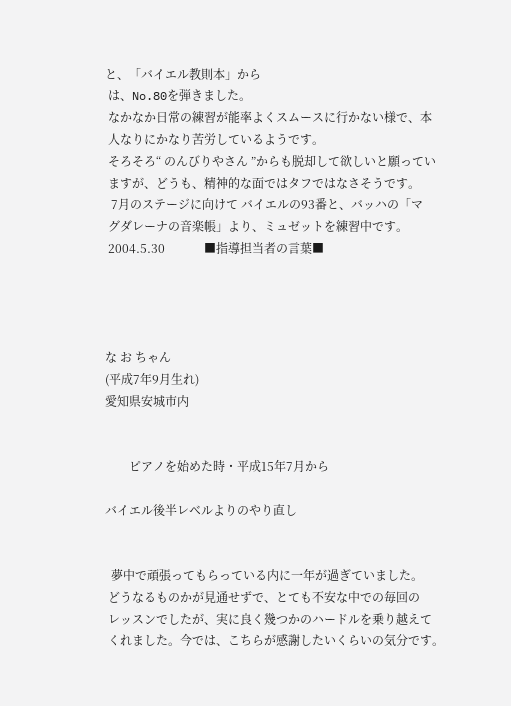と、「バイエル教則本」から
 は、No.80を弾きました。
 なかなか日常の練習が能率よくスムースに行かない様で、本
 人なりにかなり苦労しているようです。
 そろそろ“ のんびりやさん ”からも脱却して欲しいと願ってい
 ますが、どうも、精神的な面ではタフではなさそうです。
  7月のステージに向けて バイエルの93番と、バッハの「マ
 グダレーナの音楽帳」より、ミュゼットを練習中です。
 2004.5.30             ■指導担当者の言葉■




な お ちゃん
(平成7年9月生れ)
愛知県安城市内


        ピアノを始めた時・平成15年7月から

バイエル後半レベルよりのやり直し


  夢中で頑張ってもらっている内に一年が過ぎていました。
 どうなるものかが見通せずで、とても不安な中での毎回の
 レッスンでしたが、実に良く幾つかのハードルを乗り越えて
 くれました。今では、こちらが感謝したいくらいの気分です。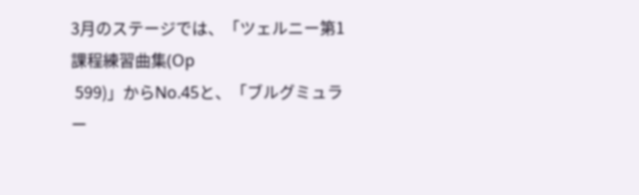3月のステージでは、「ツェルニー第1課程練習曲集(Op
 599)」からNo.45と、「ブルグミュラー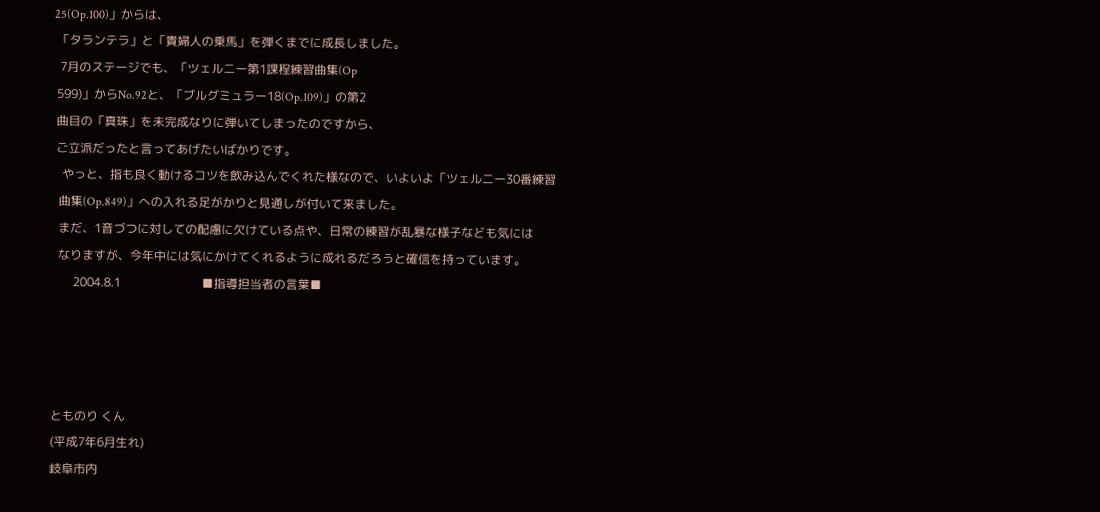25(Op.100)」からは、
 「タランテラ」と「貴婦人の乗馬」を弾くまでに成長しました。
  7月のステージでも、「ツェルニー第1課程練習曲集(Op
 599)」からNo.92と、「ブルグミュラー18(Op.109)」の第2
 曲目の「真珠」を未完成なりに弾いてしまったのですから、
 ご立派だったと言ってあげたいばかりです。
   やっと、指も良く動けるコツを飲み込んでくれた様なので、いよいよ「ツェルニー30番練習
  曲集(Op.849)」への入れる足がかりと見通しが付いて来ました。
  まだ、1音づつに対しての配慮に欠けている点や、日常の練習が乱暴な様子なども気には
  なりますが、今年中には気にかけてくれるように成れるだろうと確信を持っています。
       2004.8.1                           ■指導担当者の言葉■




とものり くん
(平成7年6月生れ)
岐阜市内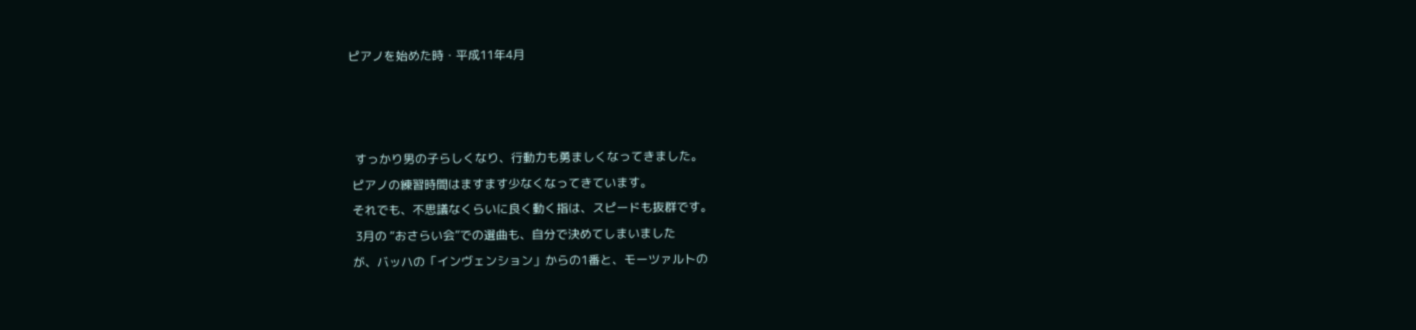ピアノを始めた時・平成11年4月



  すっかり男の子らしくなり、行動力も勇ましくなってきました。
 ピアノの練習時間はますます少なくなってきています。
 それでも、不思議なくらいに良く動く指は、スピードも抜群です。
  3月の “おさらい会”での選曲も、自分で決めてしまいました
 が、バッハの「インヴェンション」からの1番と、モーツァルトの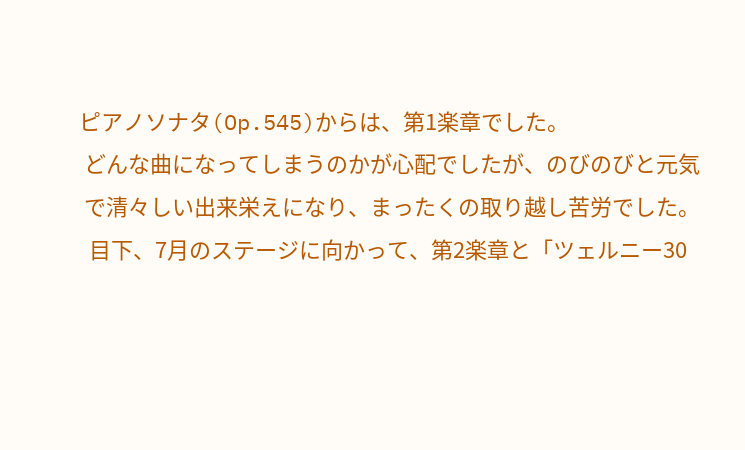ピアノソナタ(Op.545)からは、第1楽章でした。
 どんな曲になってしまうのかが心配でしたが、のびのびと元気
 で清々しい出来栄えになり、まったくの取り越し苦労でした。
  目下、7月のステージに向かって、第2楽章と「ツェルニー30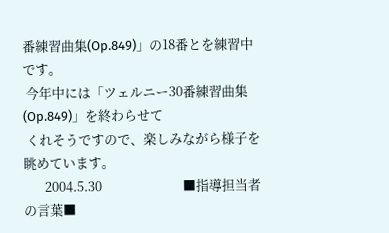番練習曲集(Op.849)」の18番とを練習中です。
 今年中には「ツェルニー30番練習曲集(Op.849)」を終わらせて
 くれそうですので、楽しみながら様子を眺めています。
       2004.5.30                           ■指導担当者の言葉■